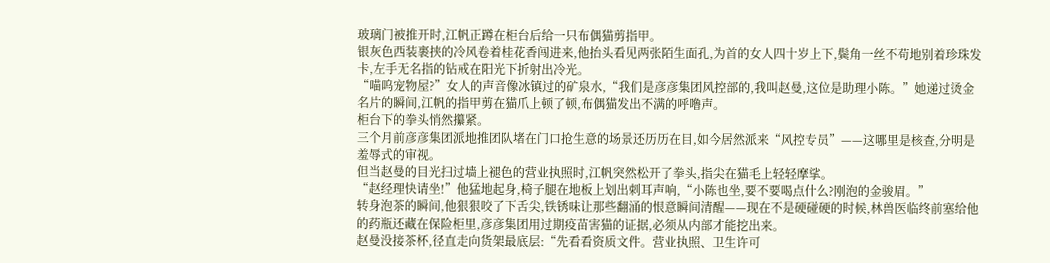玻璃门被推开时,江帆正蹲在柜台后给一只布偶猫剪指甲。
银灰色西装裹挟的冷风卷着桂花香闯进来,他抬头看见两张陌生面孔,为首的女人四十岁上下,鬓角一丝不苟地别着珍珠发卡,左手无名指的钻戒在阳光下折射出冷光。
“喵呜宠物屋?”女人的声音像冰镇过的矿泉水,“我们是彦彦集团风控部的,我叫赵曼,这位是助理小陈。”她递过烫金名片的瞬间,江帆的指甲剪在猫爪上顿了顿,布偶猫发出不满的呼噜声。
柜台下的拳头悄然攥紧。
三个月前彦彦集团派地推团队堵在门口抢生意的场景还历历在目,如今居然派来“风控专员”——这哪里是核查,分明是羞辱式的审视。
但当赵曼的目光扫过墙上褪色的营业执照时,江帆突然松开了拳头,指尖在猫毛上轻轻摩挲。
“赵经理快请坐!”他猛地起身,椅子腿在地板上划出刺耳声响,“小陈也坐,要不要喝点什么?刚泡的金骏眉。”
转身泡茶的瞬间,他狠狠咬了下舌尖,铁锈味让那些翻涌的恨意瞬间清醒——现在不是硬碰硬的时候,林兽医临终前塞给他的药瓶还藏在保险柜里,彦彦集团用过期疫苗害猫的证据,必须从内部才能挖出来。
赵曼没接茶杯,径直走向货架最底层:“先看看资质文件。营业执照、卫生许可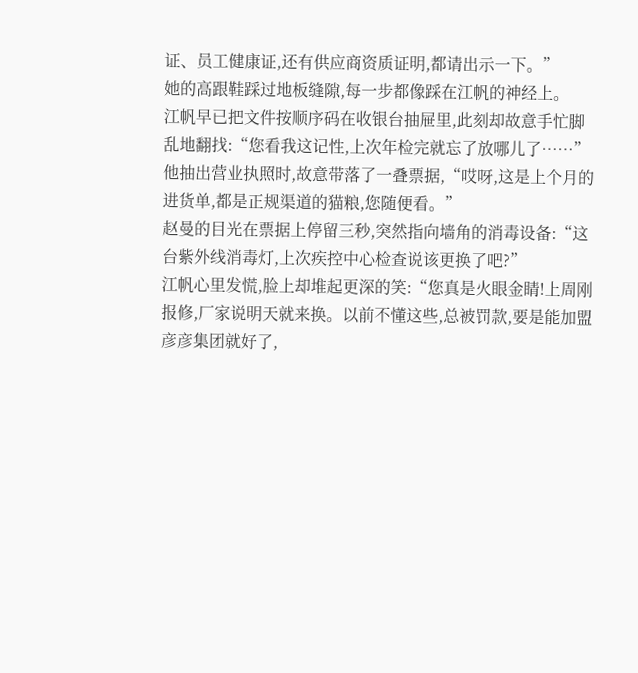证、员工健康证,还有供应商资质证明,都请出示一下。”
她的高跟鞋踩过地板缝隙,每一步都像踩在江帆的神经上。
江帆早已把文件按顺序码在收银台抽屉里,此刻却故意手忙脚乱地翻找:“您看我这记性,上次年检完就忘了放哪儿了……”他抽出营业执照时,故意带落了一叠票据,“哎呀,这是上个月的进货单,都是正规渠道的猫粮,您随便看。”
赵曼的目光在票据上停留三秒,突然指向墙角的消毒设备:“这台紫外线消毒灯,上次疾控中心检查说该更换了吧?”
江帆心里发慌,脸上却堆起更深的笑:“您真是火眼金睛!上周刚报修,厂家说明天就来换。以前不懂这些,总被罚款,要是能加盟彦彦集团就好了,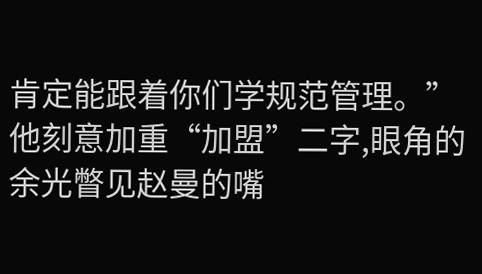肯定能跟着你们学规范管理。”他刻意加重“加盟”二字,眼角的余光瞥见赵曼的嘴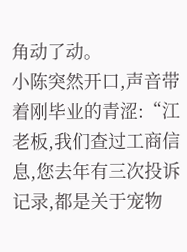角动了动。
小陈突然开口,声音带着刚毕业的青涩:“江老板,我们查过工商信息,您去年有三次投诉记录,都是关于宠物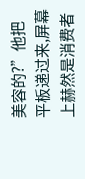美容的?”他把平板递过来,屏幕上赫然是消费者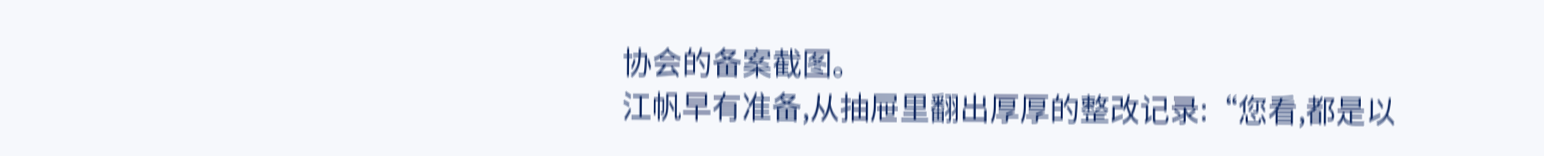协会的备案截图。
江帆早有准备,从抽屉里翻出厚厚的整改记录:“您看,都是以